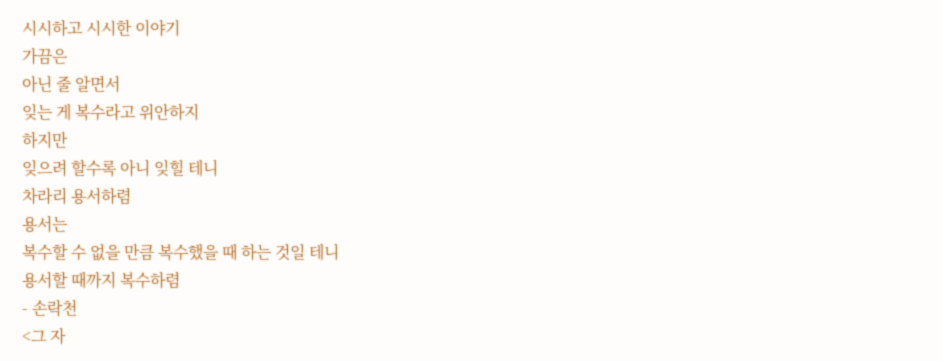시시하고 시시한 이야기
가끔은
아닌 줄 알면서
잊는 게 복수라고 위안하지
하지만
잊으려 할수록 아니 잊힐 테니
차라리 용서하렴
용서는
복수할 수 없을 만큼 복수했을 때 하는 것일 테니
용서할 때까지 복수하렴
- 손락천
<그 자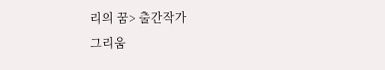리의 꿈> 출간작가
그리움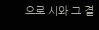으로 시와 그 곁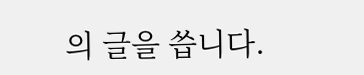의 글을 씁니다.